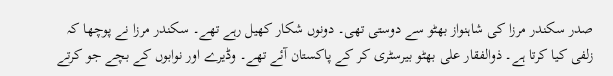صدر سکندر مرزا کی شاہنواز بھٹو سے دوستی تھی۔ دونوں شکار کھیل رہے تھے۔ سکندر مرزا نے پوچھا کہ زلفی کیا کرتا ہے۔ ذوالفقار علی بھٹو بیرسٹری کر کے پاکستان آئے تھے۔ وڈیرے اور نوابوں کے بچے جو کرتے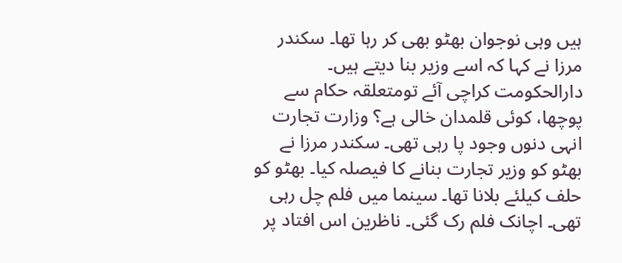ہیں وہی نوجوان بھٹو بھی کر رہا تھا۔ سکندر مرزا نے کہا کہ اسے وزیر بنا دیتے ہیں۔ دارالحکومت کراچی آئے تومتعلقہ حکام سے پوچھا، کوئی قلمدان خالی ہے؟ وزارت تجارت انہی دنوں وجود پا رہی تھی۔ سکندر مرزا نے بھٹو کو وزیر تجارت بنانے کا فیصلہ کیا۔ بھٹو کو حلف کیلئے بلانا تھا۔ سینما میں فلم چل رہی تھی۔ اچانک فلم رک گئی۔ ناظرین اس افتاد پر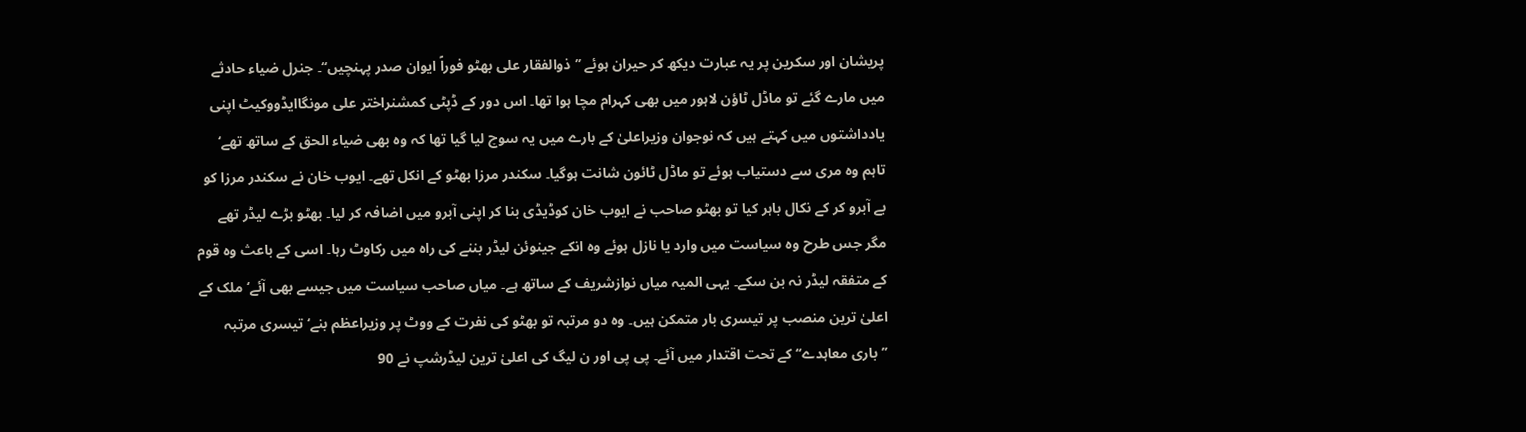پریشان اور سکرین پر یہ عبارت دیکھ کر حیران ہوئے ’’ذوالفقار علی بھٹو فوراً ایوان صدر پہنچیں‘‘۔ جنرل ضیاء حادثے میں مارے گئے تو ماڈل ٹاؤن لاہور میں بھی کہرام مچا ہوا تھا۔ اس دور کے ڈپٹی کمشنراختر علی مونگاایڈووکیٹ اپنی یادداشتوں میں کہتے ہیں کہ نوجوان وزیراعلیٰ کے بارے میں یہ سوچ لیا گیا تھا کہ وہ بھی ضیاء الحق کے ساتھ تھے‘ تاہم وہ مری سے دستیاب ہوئے تو ماڈل ٹائون شانت ہوگیا۔ سکندر مرزا بھٹو کے انکل تھے۔ ایوب خان نے سکندر مرزا کو بے آبرو کر کے نکال باہر کیا تو بھٹو صاحب نے ایوب خان کوڈیڈی بنا کر اپنی آبرو میں اضافہ کر لیا۔ بھٹو بڑے لیڈر تھے مگر جس طرح وہ سیاست میں وارد یا نازل ہوئے وہ انکے جینوئن لیڈر بننے کی راہ میں رکاوٹ رہا۔ اسی کے باعث وہ قوم کے متفقہ لیڈر نہ بن سکے۔ یہی المیہ میاں نوازشریف کے ساتھ ہے۔ میاں صاحب سیاست میں جیسے بھی آئے‘ ملک کے اعلیٰ ترین منصب پر تیسری بار متمکن ہیں۔ وہ دو مرتبہ تو بھٹو کی نفرت کے ووٹ پر وزیراعظم بنے‘ تیسری مرتبہ ’’باری معاہدے‘‘ کے تحت اقتدار میں آئے۔ پی پی اور ن لیگ کی اعلیٰ ترین لیڈرشپ نے 90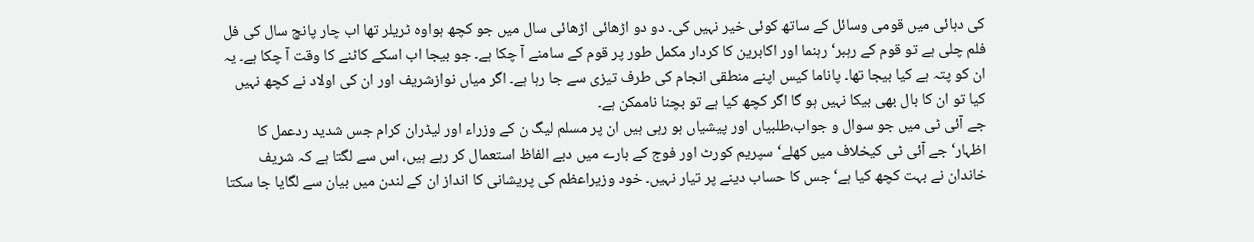کی دہائی میں قومی وسائل کے ساتھ کوئی خیر نہیں کی۔ دو دو اڑھائی اڑھائی سال میں جو کچھ ہواوہ ٹریلر تھا اب چار پانچ سال کی فل فلم چلی ہے تو قوم کے رہبر‘ رہنما اور اکابرین کا کردار مکمل طور پر قوم کے سامنے آ چکا ہے۔ جو بیجا اب اسکے کاٹنے کا وقت آ چکا ہے۔ یہ ان کو پتہ ہے کیا بیجا تھا۔ پاناما کیس اپنے منطقی انجام کی طرف تیزی سے جا رہا ہے۔ اگر میاں نوازشریف اور ان کی اولاد نے کچھ نہیں کیا تو ان کا بال بھی بیکا نہیں ہو گا اگر کچھ کیا ہے تو بچنا ناممکن ہے۔
جے آئی ٹی میں جو سوال و جواب،طلبیاں اور پیشیاں ہو رہی ہیں ان پر مسلم لیگ ن کے وزراء اور لیڈران کرام جس شدید ردعمل کا اظہار‘ جے آئی ٹی کیخلاف میں کھلے‘ سپریم کورٹ اور فوج کے بارے میں دبے الفاظ استعمال کر رہے ہیں، اس سے لگتا ہے کہ شریف خاندان نے بہت کچھ کیا ہے‘ جس کا حساب دینے پر تیار نہیں۔ خود وزیراعظم کی پریشانی کا انداز ان کے لندن میں بیان سے لگایا جا سکتا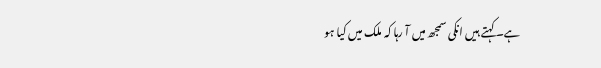ہے۔ کہتے ہیں انکی سمجھ میں آ رہا کہ ملک میں کیا ہو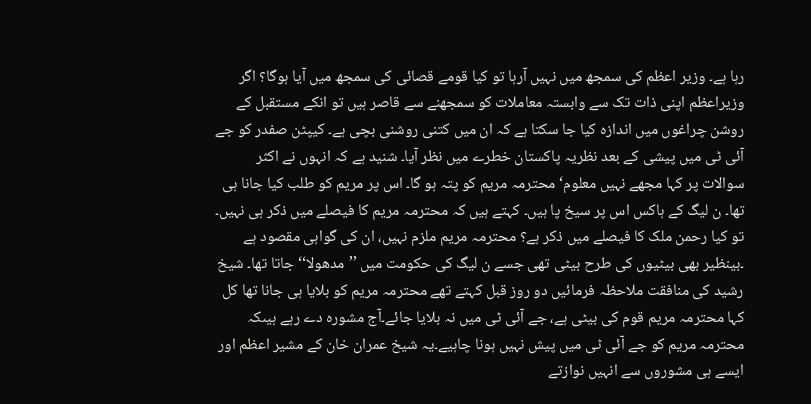رہا ہے۔ وزیر اعظم کی سمجھ میں نہیں آرہا تو کیا قومے قصائی کی سمجھ میں آیا ہوگا؟ اگر وزیراعظم اپنی ذات تک سے وابستہ معاملات کو سمجھنے سے قاصر ہیں تو انکے مستقبل کے روشن چراغوں میں اندازہ کیا جا سکتا ہے کہ ان میں کتنی روشنی بچی ہے۔ کیپٹن صفدر کو جے آئی ٹی میں پیشی کے بعد نظریہ پاکستان خطرے میں نظر آیا۔ شنید ہے کہ انہوں نے اکثر سوالات پر کہا مجھے نہیں معلوم‘ محترمہ مریم کو پتہ ہو گا۔ اس پر مریم کو طلب کیا جانا ہی تھا۔ ن لیگ کے ہاکس اس پر سیخ پا ہیں۔ کہتے ہیں کہ محترمہ مریم کا فیصلے میں ذکر ہی نہیں۔ تو کیا رحمن ملک کا فیصلے میں ذکر ہے؟ محترمہ مریم ملزم نہیں، ان کی گواہی مقصود ہے ۔بینظیر بھی بیٹیوں کی طرح بیٹی تھی جسے ن لیگ کی حکومت میں ’’مدھولا‘‘ جاتا تھا۔ شیخ رشید کی منافقت ملاحظہ فرمائیں دو روز قبل کہتے تھے محترمہ مریم کو بلایا ہی جانا تھا کل کہا محترمہ مریم قوم کی بیٹی ہے، جے آئی ٹی میں نہ بلایا جائے۔آج مشورہ دے رہے ہیںکہ محترمہ مریم کو جے آئی ٹی میں پیش نہیں ہونا چاہیے۔یہ شیخ عمران خان کے مشیر اعظم اور ایسے ہی مشوروں سے انہیں نوازتے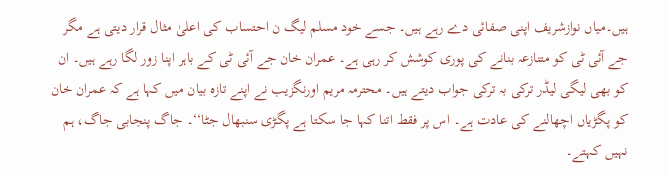ہیں۔میاں نوازشریف اپنی صفائی دے رہے ہیں۔ جسے خود مسلم لیگ ن احتساب کی اعلیٰ مثال قرار دیتی ہے مگر جے آئی ٹی کو متنازعہ بنانے کی پوری کوشش کر رہی ہے۔ عمران خان جے آئی ٹی کے باہر اپنا زور لگا رہے ہیں۔ ان کو بھی لیگی لیڈر ترکی بہ ترکی جواب دیتے ہیں۔ محترمہ مریم اورنگزیب نے اپنے تازہ بیان میں کہا ہے کہ عمران خان کو پگڑیاں اچھالنے کی عادت ہے۔ اس پر فقط اتنا کہا جا سکتا ہے پگڑی سنبھال جٹا‘‘۔ جاگ پنجابی جاگ، ہم نہیں کہتے۔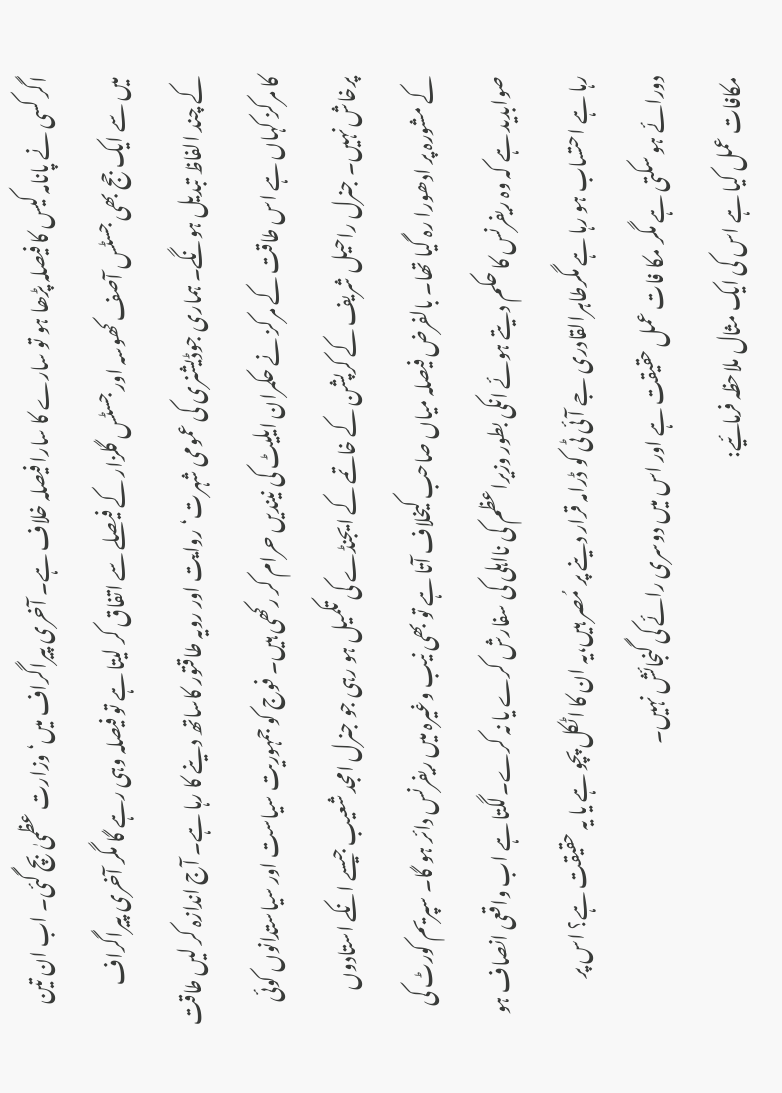اگر کسی نے پانامہ کیس کا فیصلہ پڑھا ہو تو سارے کا سارا فیصلہ خلاف ہے۔ آخری پیراگراف میں‘ وزارت عظمیٰ بچ گئی۔ اب ان تین میں سے ایک جج بھی جسٹس آصف کھوسہ اور جسٹس گلزار کے فیصلے سے اتفاق کر لیتا ہے تو فیصلہ وہی رہے گا مگر آخری پیراگراف کے چند الفاظ تبدیل ہونگے۔ ہماری جوڈیشنری کی عمومی شہرت‘ روایت اور رویہ طاقتور کاساتھ دینے کا رہا ہے۔ آج اندازہ کر لیں طاقت کا مرکز کہاں ہے اس طاقت کے مرکز نے حکمران ایلیٹ کی نیندیں حرام کر رکھی ہیں۔ فوج کو جمہوریت سیاست اور سیاستدانوں کوئی پرخاش نہیں۔ جنرل راحیل شریف کے کرپشن کے خاتمے کے ایجنڈے کی تکمیل ہو رہی جو جنرل امجد شعیب جیسے انکے استادوں کے مشورہ پر ادھورا رہ گیا تھا۔ بالفرض فیصلہ میاں صاحب کیخلاف آتا ہے تو بھی نیب وغیرہ میں ریفرنس دائر ہو گا۔ سپریم کورٹ کی صوابدید ہے کہ وہ ریفرنس کا حکم دیتے ہوئے انکی بطور وزیراعظم کی نااہلی کی سفارش کرے یا نہ کرے۔لگتا ہے اب واقعی انصاف ہو رہا ہے احتساب ہو رہا ہے مگرطاہرالقادری جے آئی ٹی کو ڈرامہ قرار دینے پر مُصر ہیں،یہ ان کا اٹکل پچو ہے یا یہ حقیقت ہے؟ اس پر دورائے ہو سکتی ہے مگر مکا فات عمل حقیقت ہے اور اس میں دوسری رائے کی گنجائش نہیں۔
مکافات عمل کیا ہے اس کی ایک مثال ملاحظہ فرمائیے: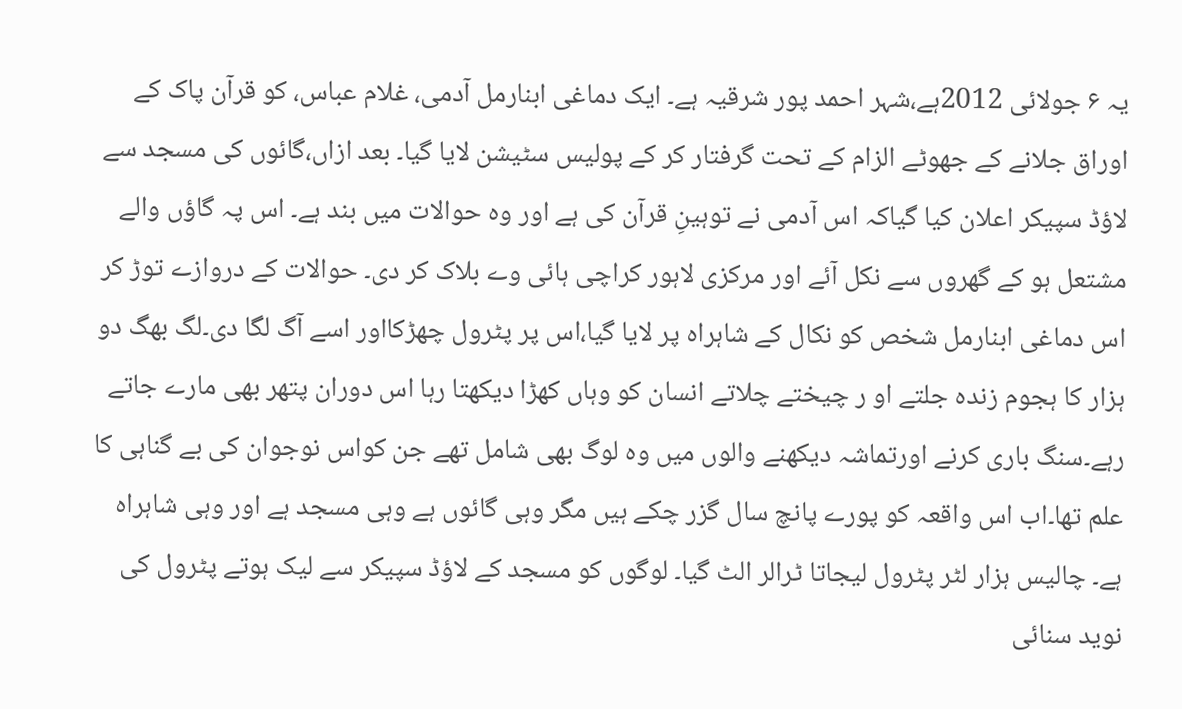یہ ۶ جولائی 2012ہے،شہر احمد پور شرقیہ ہے۔ ایک دماغی ابنارمل آدمی، غلام عباس، کو قرآن پاک کے اوراق جلانے کے جھوٹے الزام کے تحت گرفتار کر کے پولیس سٹیشن لایا گیا۔ بعد ازاں،گائوں کی مسجد سے لاؤڈ سپیکر اعلان کیا گیاکہ اس آدمی نے توہینِ قرآن کی ہے اور وہ حوالات میں بند ہے۔ اس پہ گاؤں والے مشتعل ہو کے گھروں سے نکل آئے اور مرکزی لاہور کراچی ہائی وے بلاک کر دی۔ حوالات کے دروازے توڑ کر اس دماغی ابنارمل شخص کو نکال کے شاہراہ پر لایا گیا،اس پر پٹرول چھڑکااور اسے آگ لگا دی۔لگ بھگ دو ہزار کا ہجوم زندہ جلتے او ر چیختے چلاتے انسان کو وہاں کھڑا دیکھتا رہا اس دوران پتھر بھی مارے جاتے رہے۔سنگ باری کرنے اورتماشہ دیکھنے والوں میں وہ لوگ بھی شامل تھے جن کواس نوجوان کی بے گناہی کا علم تھا۔اب اس واقعہ کو پورے پانچ سال گزر چکے ہیں مگر وہی گائوں ہے وہی مسجد ہے اور وہی شاہراہ ہے۔ چالیس ہزار لٹر پٹرول لیجاتا ٹرالر الٹ گیا۔ لوگوں کو مسجد کے لاؤڈ سپیکر سے لیک ہوتے پٹرول کی نوید سنائی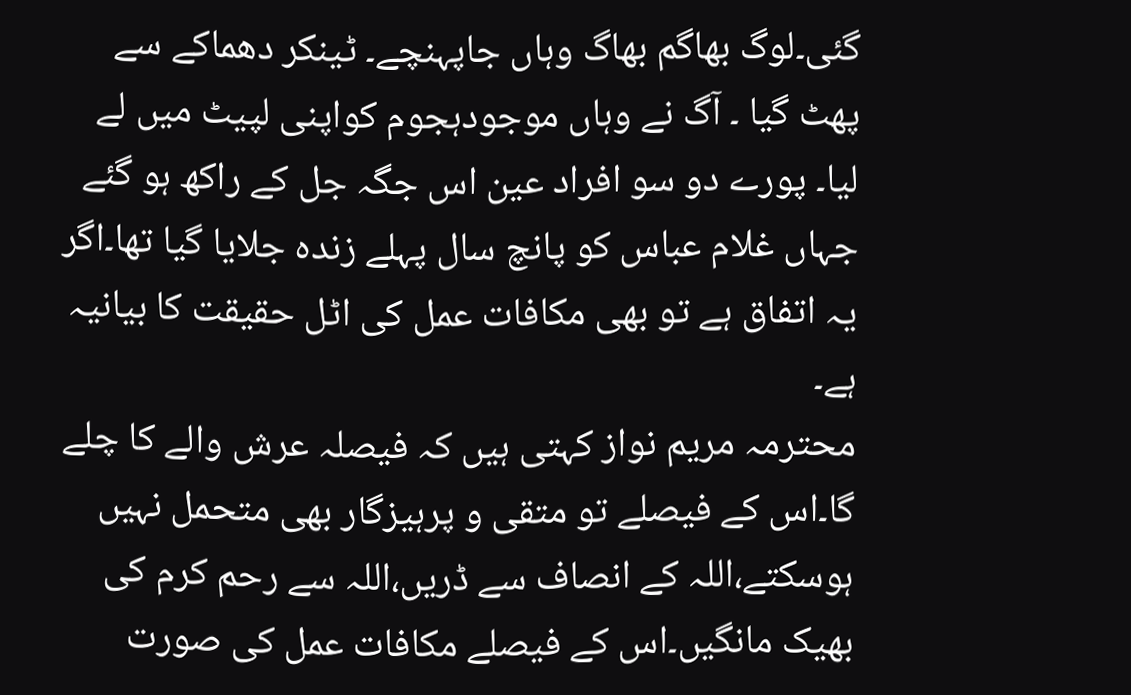گئی۔لوگ بھاگم بھاگ وہاں جاپہنچے۔ ٹینکر دھماکے سے پھٹ گیا ۔ آگ نے وہاں موجودہجوم کواپنی لپیٹ میں لے لیا۔ پورے دو سو افراد عین اس جگہ جل کے راکھ ہو گئے جہاں غلام عباس کو پانچ سال پہلے زندہ جلایا گیا تھا۔اگر یہ اتفاق ہے تو بھی مکافات عمل کی اٹل حقیقت کا بیانیہ ہے۔
محترمہ مریم نواز کہتی ہیں کہ فیصلہ عرش والے کا چلے گا۔اس کے فیصلے تو متقی و پرہیزگار بھی متحمل نہیں ہوسکتے،اللہ کے انصاف سے ڈریں،اللہ سے رحم کرم کی بھیک مانگیں۔اس کے فیصلے مکافات عمل کی صورت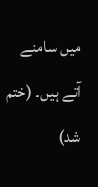میں سامنے آتے ہیں۔ (ختم شد)